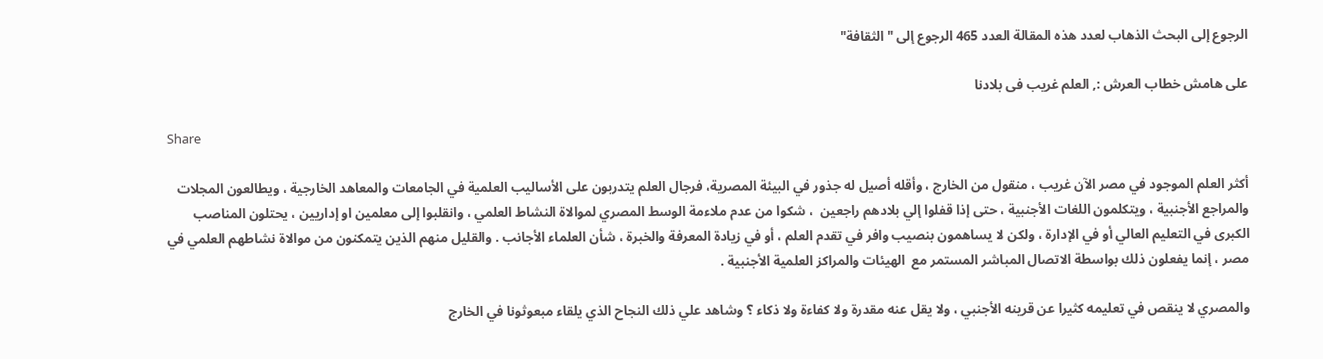الرجوع إلى البحث الذهاب لعدد هذه المقالة العدد 465 الرجوع إلى "الثقافة"

على هامش خطاب العرش :, العلم غريب فى بلادنا

Share

أكثر العلم الموجود في مصر الآن غريب ، منقول من الخارج ، وأقله أصيل له جذور في البيئة المصرية، فرجال العلم يتدربون على الأساليب العلمية في الجامعات والمعاهد الخارجية ، ويطالعون المجلات والمراجع الأجنبية ، ويتكلمون اللغات الأجنبية ، حتى إذا قفلوا إلي بلادهم راجعين  ، شكوا من عدم ملاءمة الوسط المصري لموالاة النشاط العلمي ، وانقلبوا إلى معلمين او إداريين ، يحتلون المناصب الكبرى في التعليم العالي أو في الإدارة ، ولكن لا يساهمون بنصيب وافر في تقدم العلم ، أو في زيادة المعرفة والخبرة ، شأن العلماء الأجانب . والقليل منهم الذين يتمكنون من موالاة نشاطهم العلمي في مصر ، إنما يفعلون ذلك بواسطة الاتصال المباشر المستمر مع  الهيئات والمراكز العلمية الأجنبية .

والمصري لا ينقص في تعليمه كثيرا عن قرينه الأجنبي ، ولا يقل عنه مقدرة ولا كفاءة ولا ذكاء ؟ وشاهد علي ذلك النجاح الذي يلقاء مبعوثونا في الخارج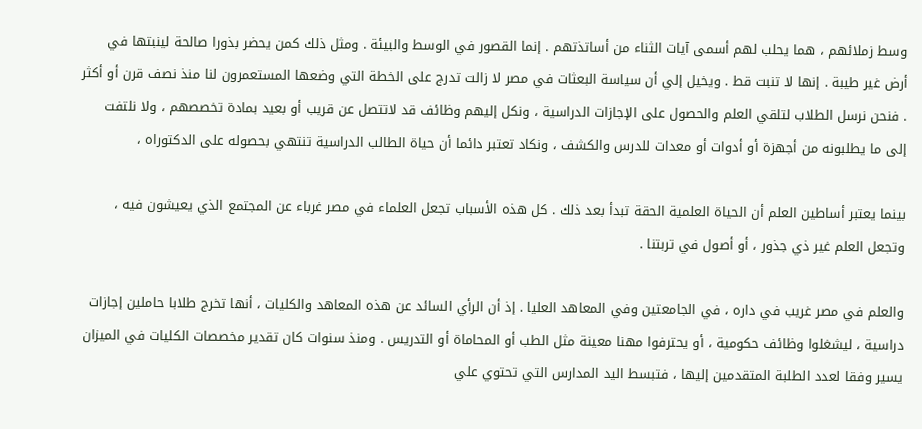وسط زملائهم ، هما يحلب لهم أسمى آيات الثناء من أساتذتهم . إنما القصور في الوسط والبيئة . ومثل ذلك كمن يحضر بذورا صالحة لينبتها في أرض غير طيبة . إنها لا تنبت قط . ويخيل إلي أن سياسة البعثات في مصر لا زالت تدرج على الخطة التي وضعها المستعمرون لنا منذ نصف قرن أو أكثر . فنحن نرسل الطلاب لتلقي العلم والحصول على الإجازات الدراسية ، ونكل إليهم وظائف قد لاتتصل عن قريب أو بعيد بمادة تخصصهم ، ولا نلتفت إلى ما يطلبونه من أجهزة أو أدوات أو معدات للدرس والكشف ، ونكاد تعتبر دائما أن حياة الطالب الدراسية تنتهي بحصوله على الدكتوراه ،

بينما يعتبر أساطين العلم أن الحياة العلمية الحقة تبدأ بعد ذلك . كل هذه الأسباب تجعل العلماء في مصر غرباء عن المجتمع الذي يعيشون فيه ، وتجعل العلم غير ذي جذور ، أو أصول في تربتنا .

والعلم في مصر غريب في داره ، في الجامعتين وفي المعاهد العليا . إذ أن الرأي السائد عن هذه المعاهد والكليات ، أنها تخرج طلابا حاملين إجازات دراسية ، ليشغلوا وظائف حكومية ، أو يحترفوا مهنا معينة مثل الطب أو المحاماة أو التدريس . ومنذ سنوات كان تقدير مخصصات الكليات في الميزان يسير وفقا لعدد الطلبة المتقدمين إليها ، فتبسط اليد المدارس التي تحتوي علي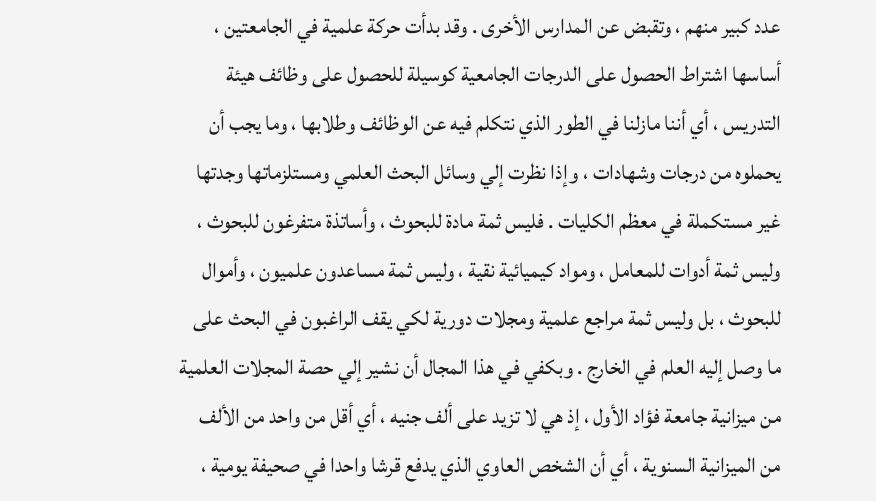عدد كبير منهم ، وتقبض عن المدارس الأخرى . وقد بدأت حركة علمية في الجامعتين ، أساسها اشتراط الحصول على الدرجات الجامعية كوسيلة للحصول على وظائف هيئة التدريس ، أي أننا مازلنا في الطور الذي نتكلم فيه عن الوظائف وطلابها ، وما يجب أن يحملوه من درجات وشهادات ، وإذا نظرت إلي وسائل البحث العلمي ومستلزماتها وجدتها غير مستكملة في معظم الكليات . فليس ثمة مادة للبحوث ، وأساتذة متفرغون للبحوث ، وليس ثمة أدوات للمعامل ، ومواد كيميائية نقية ، وليس ثمة مساعدون علميون ، وأموال للبحوث ، بل وليس ثمة مراجع علمية ومجلات دورية لكي يقف الراغبون في البحث على ما وصل إليه العلم في الخارج . وبكفي في هذا المجال أن نشير إلي حصة المجلات العلمية من ميزانية جامعة فؤاد الأول ، إذ هي لا تزيد على ألف جنيه ، أي أقل من واحد من الألف من الميزانية السنوية ، أي أن الشخص العاوي الذي يدفع قرشا واحدا في صحيفة يومية ،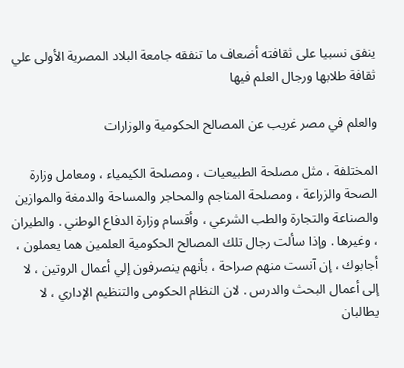ينفق نسبيا على ثقافته أضعاف ما تنفقه جامعة البلاد المصرية الأولى علي ثقافة طلابها ورجال العلم فيها

والعلم في مصر غريب عن المصالح الحكومية والوزارات

المختلفة ، مثل مصلحة الطبيعيات ، ومصلحة الكيمياء ، ومعامل وزارة الصحة والزراعة ، ومصلحة المناجم والمحاجر والمساحة والدمغة والموازين والصناعة والتجارة والطب الشرعي ، وأقسام وزارة الدفاع الوطني . والطيران ، وغيرها . وإذا سألت رجال تلك المصالح الحكومية العلمين هما يعملون ، أجابوك ، إن آنست منهم صراحة ، بأنهم ينصرفون إلي أعمال الروتين ، لا إلى أعمال البحث والدرس . لان النظام الحكومى والتنظيم الإداري ، لا يطالبان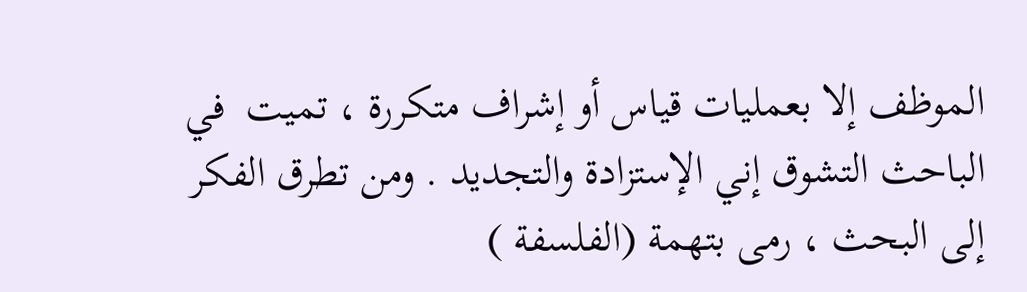الموظف إلا بعمليات قياس أو إشراف متكررة ، تميت  في الباحث التشوق إني الإستزادة والتجديد . ومن تطرق الفكر إلى البحث ، رمى بتهمة (الفلسفة )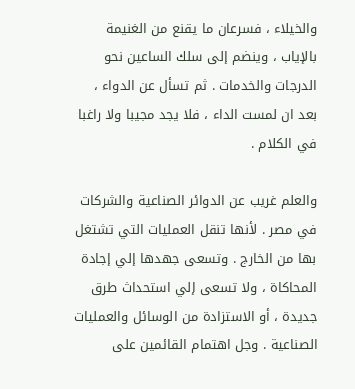والخيلاء ، فسرعان ما يقنع من الغنيمة بالإياب ، وينضم إلى سلك الساعين نحو الدرجات والخدمات . ثم تسأل عن الدواء ، بعد ان لمست الداء ، فلا يجد مجيبا ولا راغبا في الكلام .

والعلم غريب عن الدوائر الصناعية والشركات في مصر . لأنها تنقل العمليات التي تشتغل بها من الخارج . وتسعى جهدها إلي إجادة المحاكاة ، ولا تسعى إلي استحداث طرق جديدة ، أو الاستزادة من الوسائل والعمليات الصناعية . وجل اهتمام القائمين على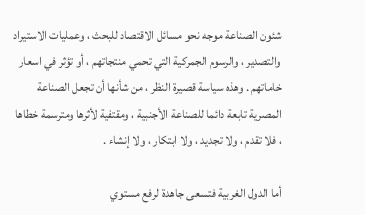شئون الصناعة موجه نحو مسائل الاقتصاد للبحث ، وعمليات الاستيراد والتصدير ، والرسوم الجمركية التي تحمي منتجاتهم ، أو تؤثر في اسعار خاماتهم . وهذه سياسة قصيرة النظر ، من شأنها أن تجعل الصناعة المصرية تابعة دائما للصناعة الأجنبية ، ومقتفية لأثرها ومترسمة خطاها ، فلا تقدم ، ولا تجديد ، ولا ابتكار ، ولا إنشاء .

أما الدول الغربية فتسعى جاهدة لرفع مستوي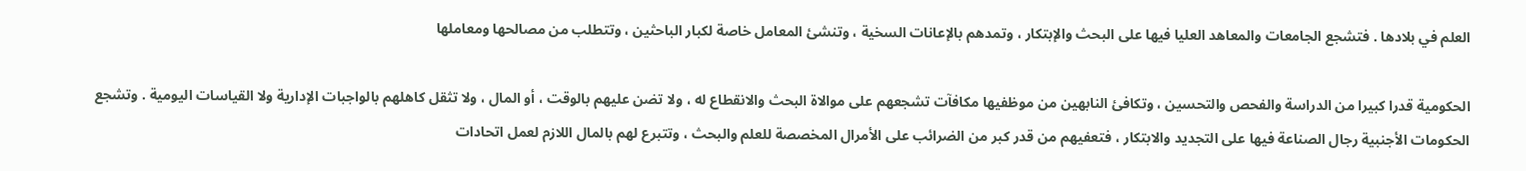العلم في بلادها . فتشجع الجامعات والمعاهد العليا فيها على البحث والإبتكار ، وتمدهم بالإعانات السخية ، وتنشئ المعامل خاصة لكبار الباحثين ، وتتطلب من مصالحها ومعاملها

الحكومية قدرا كبيرا من الدراسة والفحص والتحسين ، وتكافئ النابهين من موظفيها مكافآت تشجعهم على موالاة البحث والانقطاع له ، ولا تضن عليهم بالوقت ، أو المال ، ولا تثقل كاهلهم بالواجبات الإدارية ولا القياسات اليومية . وتشجع الحكومات الأجنبية رجال الصناعة فيها على التجديد والابتكار ، فتعفيهم من قدر كبر من الضرائب على الأمرال المخصصة للعلم والبحث ، وتتبرع لهم بالمال اللازم لعمل اتحادات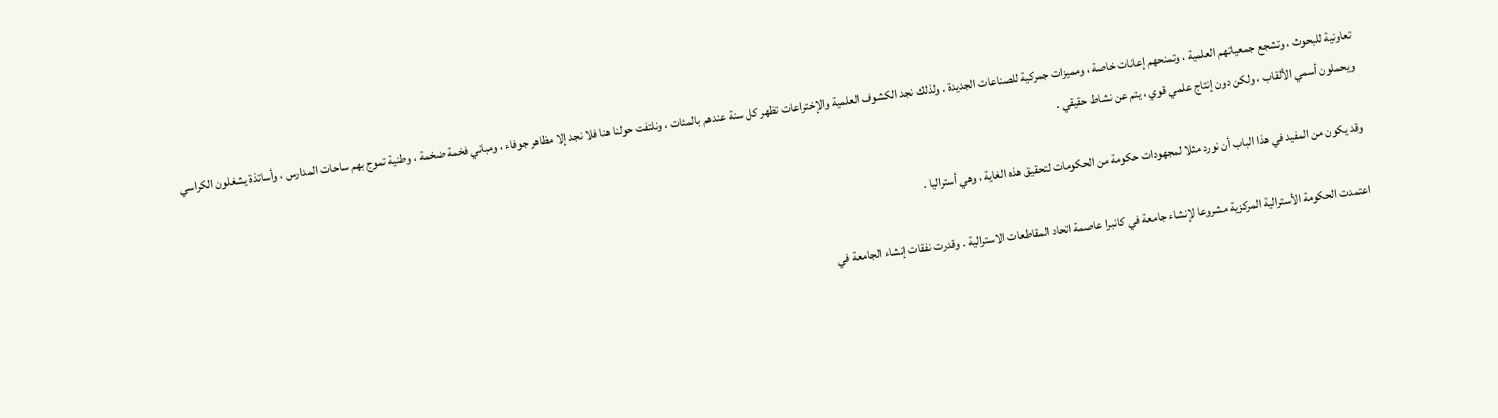تعاونية للبحوث ، وتشجع جمعياتهم العلمية ، وتمنحهم إعانات خاصة ، ومميزات جمركية للصناعات الجديدة . ولذلك نجد الكشوف العلمية والإختراعات تظهر كل سنة عندهم بالمئات ، ونلتفت حولنا هنا فلا نجد إلا مظاهر جوفاء ، ومباني فخمة ضخمة ، وطنية تموج بهم ساحات المدارس ، وأساتذة يشغلون الكراسي ويحملون أسمي الألقاب ، ولكن دون إنتاج علمي قوي ، يتم عن نشاط حقيقي .

وقد يكون من المفيد في هذا الباب أن نورد مثلا لمجهودات حكومة من الحكومات لتحقيق هذه الغاية ، وهي أستراليا .

اعتمدت الحكومة الأسترالية المركزية مشروعا لإنشاء جامعة في كانبرا عاصمة اتحاد المقاطعات الاسترالية . وقدرت نفقات إنشاء الجامعة في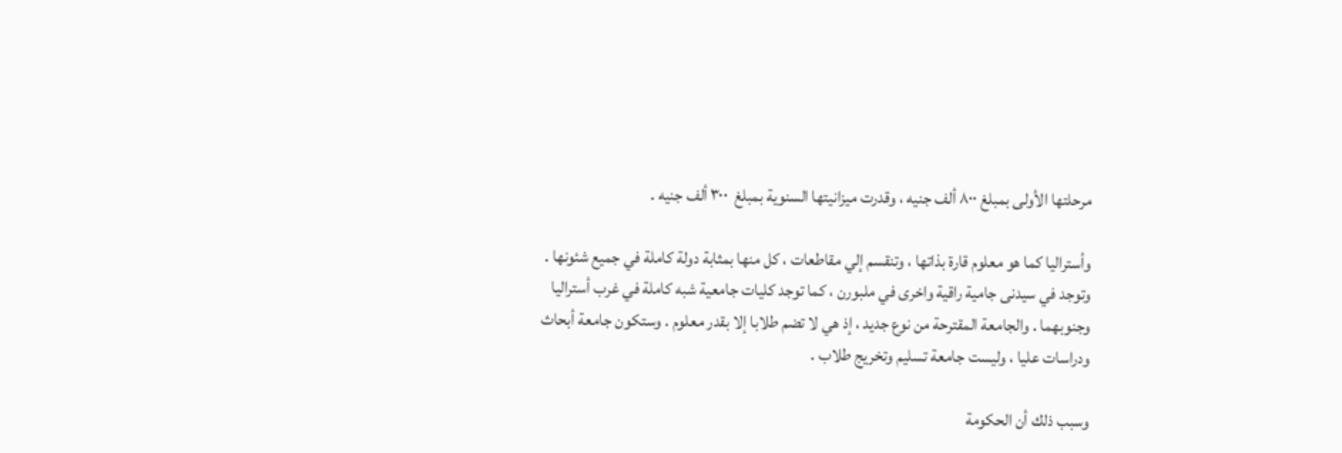مرحلتها الأولى بمبلغ ٨٠٠ ألف جنيه ، وقدرت ميزانيتها السنوية بمبلغ  ٣٠٠ ألف جنيه .

وأستراليا كما هو معلوم قارة بذاتها ، وتنقسم إلي مقاطعات ، كل منها بمثابة دولة كاملة في جميع شئونها . وتوجد في سيدنى جامية راقية واخرى في ملبورن ، كما توجد كليات جامعية شبه كاملة في غرب أستراليا وجنوبهما . والجامعة المقترحة من نوع جديد ، إذ هي لا تضم طلابا إلا بقدر معلوم . وستكون جامعة أبحاث ودراسات عليا ، وليست جامعة تسليم وتخريج طلاب .

وسبب ذلك أن الحكومة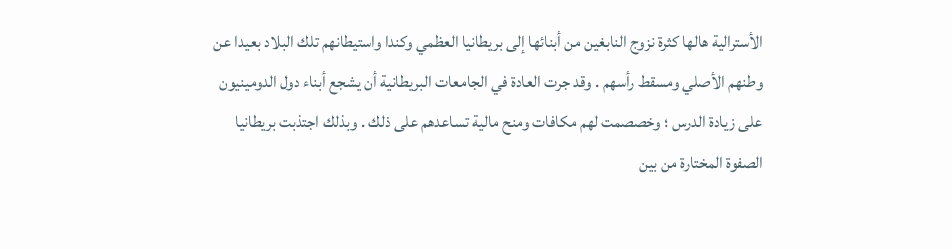الأسترالية هالها كثرة نزوج النابغين من أبنائها إلى بريطانيا العظمي وكندا واستيطانهم تلك البلاد بعيدا عن وطنهم الأصلي ومسقط رأسهم . وقد جرت العادة في الجامعات البريطانية أن يشجع أبناء دول الدومينيون على زيادة الدرس ؛ وخصصمت لهم مكافات ومنح مالية تساعدهم على ذلك . وبذلك اجتذبت بريطانيا الصفوة المختارة من بين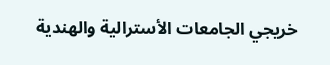خريجي الجامعات الأسترالية والهندية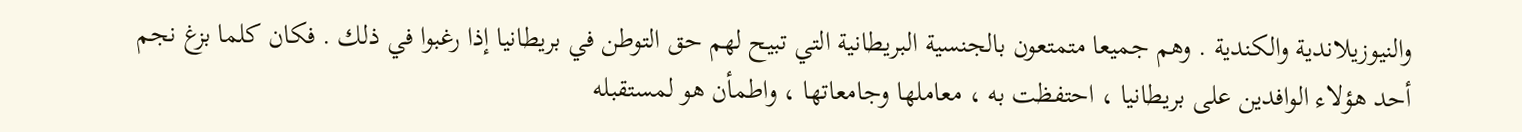والنيوزيلاندية والكندية . وهم جميعا متمتعون بالجنسية البريطانية التي تبيح لهم حق التوطن في بريطانيا إذا رغبوا في ذلك . فكان كلما بزغ نجم أحد هؤلاء الوافدين على بريطانيا ، احتفظت به ، معاملها وجامعاتها ، واطمأن هو لمستقبله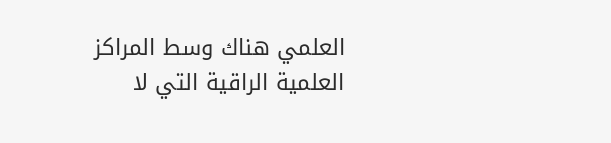العلمي هناك وسط المراكز العلمية الراقية التي لا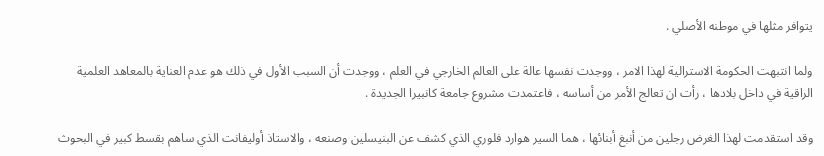يتوافر مثلها في موطنه الأصلي .

ولما انتبهت الحكومة الاسترالية لهذا الامر ، ووجدت نفسها عالة على العالم الخارجي في العلم ، ووجدت أن السبب الأول في ذلك هو عدم العناية بالمعاهد العلمية الراقية في داخل بلادها ، رأت ان تعالج الأمر من أساسه ، فاعتمدت مشروع جامعة كانبيرا الجديدة .

وقد استقدمت لهذا الغرض رجلين من أنبغ أبنائها ، هما السير هوارد فلوري الذي كشف عن البنيسلين وصنعه ، والاستاذ أوليفانت الذي ساهم بقسط كبير في البحوث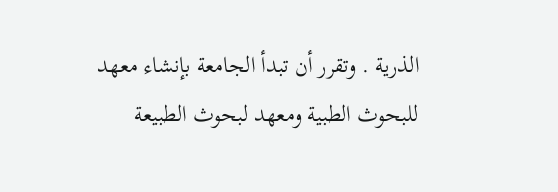الذرية . وتقرر أن تبدأ الجامعة بإنشاء معهد للبحوث الطبية ومعهد لبحوث الطبيعة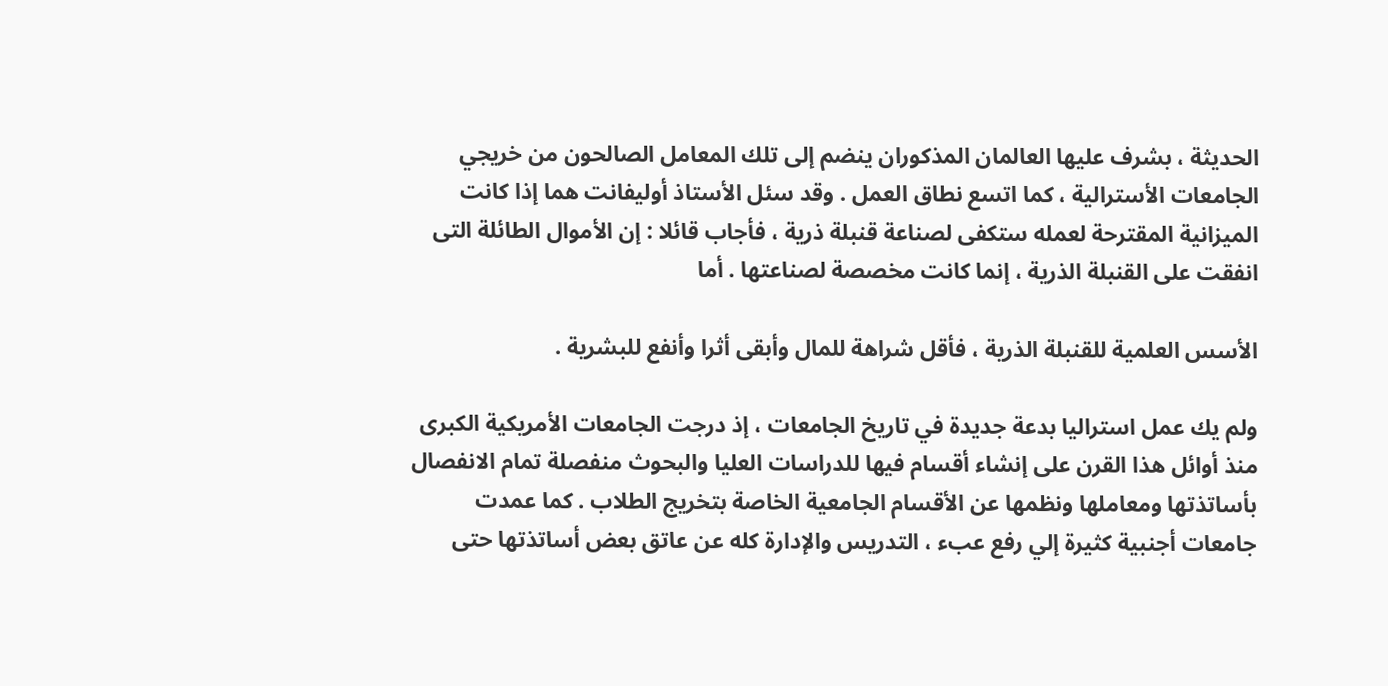الحديثة ، بشرف عليها العالمان المذكوران ينضم إلى تلك المعامل الصالحون من خريجي الجامعات الأسترالية ، كما اتسع نطاق العمل . وقد سئل الأستاذ أوليفانت هما إذا كانت الميزانية المقترحة لعمله ستكفى لصناعة قنبلة ذرية ، فأجاب قائلا : إن الأموال الطائلة التى انفقت على القنبلة الذرية ، إنما كانت مخصصة لصناعتها . أما

الأسس العلمية للقنبلة الذرية ، فأقل شراهة للمال وأبقى أثرا وأنفع للبشرية .

ولم يك عمل استراليا بدعة جديدة في تاريخ الجامعات ، إذ درجت الجامعات الأمريكية الكبرى منذ أوائل هذا القرن على إنشاء أقسام فيها للدراسات العليا والبحوث منفصلة تمام الانفصال بأساتذتها ومعاملها ونظمها عن الأقسام الجامعية الخاصة بتخريج الطلاب . كما عمدت جامعات أجنبية كثيرة إلي رفع عبء ، التدريس والإدارة كله عن عاتق بعض أساتذتها حتى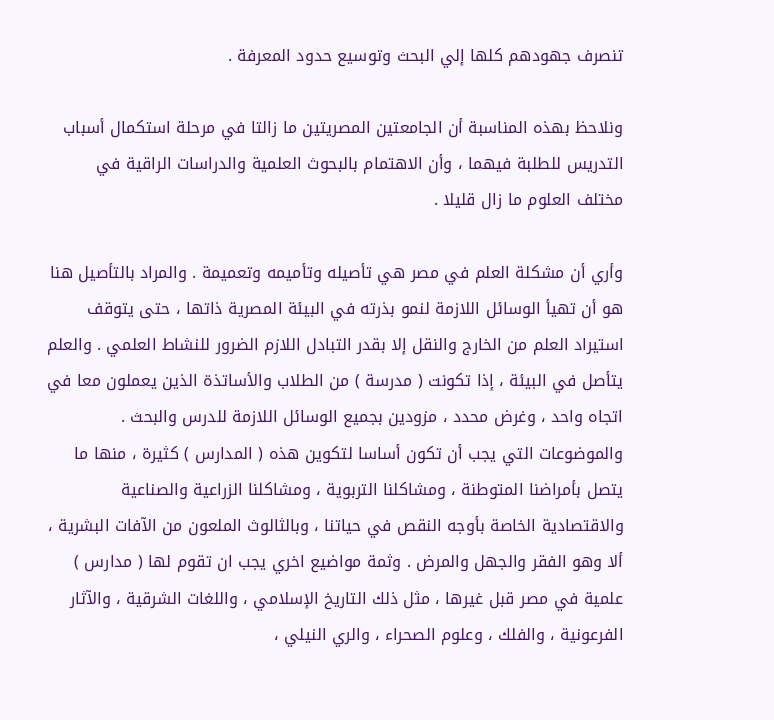تنصرف جهودهم كلها إلي البحث وتوسيع حدود المعرفة .

ونلاحظ بهذه المناسبة أن الجامعتين المصريتين ما زالتا في مرحلة استكمال أسباب التدريس للطلبة فيهما ، وأن الاهتمام بالبحوث العلمية والدراسات الراقية في مختلف العلوم ما زال قليلا .

وأري أن مشكلة العلم في مصر هي تأصيله وتأميمه وتعميمة . والمراد بالتأصيل هنا هو أن تهيأ الوسائل اللازمة لنمو بذرته في البيئة المصرية ذاتها ، حتى يتوقف استيراد العلم من الخارج والنقل إلا بقدر التبادل اللازم الضرور للنشاط العلمي . والعلم يتأصل في البيئة ، إذا تكونت ( مدرسة ) من الطلاب والأساتذة الذين يعملون معا في اتجاه واحد ، وغرض محدد ، مزودين بجميع الوسائل اللازمة للدرس والبحث . والموضوعات التي يجب أن تكون أساسا لتكوين هذه ( المدارس ) كثيرة ، منها ما يتصل بأمراضنا المتوطنة ، ومشاكلنا التربوية ، ومشاكلنا الزراعية والصناعية والاقتصادية الخاصة بأوجه النقص في حياتنا ، وبالثالوث الملعون من الآفات البشرية ، ألا وهو الفقر والجهل والمرض . وثمة مواضيع اخري يجب ان تقوم لها ( مدارس ) علمية في مصر قبل غيرها ، مثل ذلك التاريخ الإسلامي ، واللغات الشرقية ، والآثار الفرعونية ، والفلك ، وعلوم الصحراء ، والري النيلي ،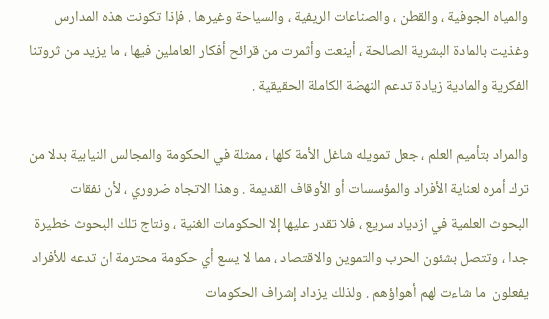والمياه الجوفية ، والقطن ، والصناعات الريفية ، والسياحة وغيرها . فإذا تكونت هذه المدارس وغذيت بالمادة البشرية الصالحة ، أينعت وأثمرت من قرائح أفكار العاملين فيها ، ما يزيد من ثروتنا الفكرية والمادية زيادة تدعم النهضة الكاملة الحقيقية .

والمراد بتأميم العلم ، جعل تمويله شاغل الأمة كلها ، ممثلة في الحكومة والمجالس النيابية بدلا من ترك أمره لعناية الأفراد والمؤسسات أو الأوقاف القديمة . وهذا الاتجاه ضروري ، لأن نفقات البحوث العلمية في ازدياد سريع ، فلا تقدر عليها إلا الحكومات الغنية ، ونتاج تلك البحوث خطيرة جدا ، وتتصل بشئون الحرب والتموين والاقتصاد ، مما لا يسع أي حكومة محترمة ان تدعه للأفراد يفعلون  ما شاءت لهم أهواؤهم . ولذلك يزداد إشراف الحكومات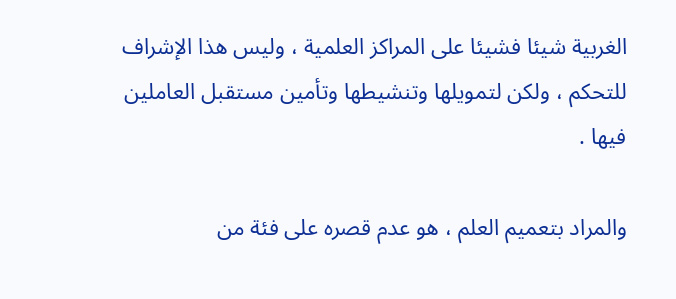الغربية شيئا فشيئا على المراكز العلمية ، وليس هذا الإشراف للتحكم ، ولكن لتمويلها وتنشيطها وتأمين مستقبل العاملين فيها .

والمراد بتعميم العلم ، هو عدم قصره على فئة من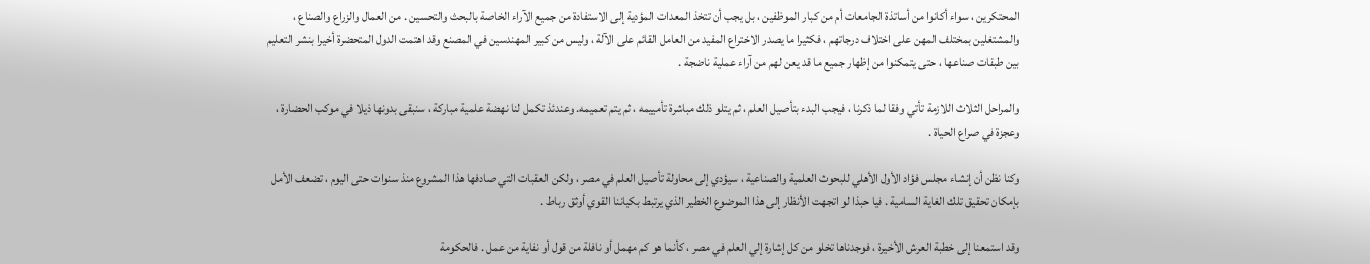المحتكرين ، سواء أكانوا من أساتذة الجامعات أم من كبار الموظفين ، بل يجب أن تتخذ المعدات المؤدية إلى الاستفادة من جميع الآراء الخاصة بالبحث والتحسين . من العمال والزراع والصناع ، والمشتغلين بمختلف المهن على اختلاف درجاتهم ، فكثيرا ما يصدر الاختراع المفيد من العامل القائم على الآلة ، وليس من كبير المهندسين في المصنع وقد اهتمت الدول المتحضرة أخيرا بنشر التعليم بين طبقات صناعها ، حتى يتمكنوا من إظهار جميع ما قد يعن لهم من آراء عملية ناضجة .

والمراحل الثلاث اللازمة تأتي وفقا لما ذكرنا ، فيجب البدء بتأصيل العلم ، ثم يتلو ذلك مباشرة تأمييمه ، ثم يتم تعميمه. وعندئذ تكمل لنا نهضة علمية مباركة ، سنبقى بدونها ذيلا في موكب الحضارة ، وعجزة في صراع الحياة .

وكنا نظن أن إنشاء مجلس فؤاد الأول الأهلي للبحوث العلمية والصناعية ، سيؤدي إلى محاولة تأصيل العلم في مصر ، ولكن العقبات التي صادفها هذا المشروع منذ سنوات حتى اليوم ، تضعف الأمل بإمكان تحقيق تلك الغاية السامية . فيا حبذا لو اتجهت الأنظار إلى هذا الموضوع الخطير الذي يرتبط بكياننا القوي أوثق رباط .

وقد استمعنا إلى خطبة العرش الأخيرة ، فوجدناها تخلو من كل إشارة إلي العلم في مصر ، كأنما هو كم مهمل أو نافلة من قول أو نفاية من عمل . فالحكومة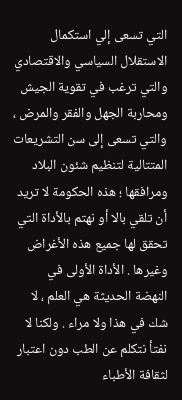التي تسعى إلي استكمال الاستقلال السياسي والاقتصادي والتي ترغب في تقوية الجيش ومحاربة الجهل والفقر والمرض ، والتي تسعى إلى سن التشريعات المتتالية لتنظيم شئون البلاد ومرافقها ؛ هذه الحكومة لا تريد أن تلقي بالا أو نهتم بالأداة التي تحقق لها جميع هذه الأغراض وغيرها . الأداة الأولى في النهضة الحديثة هي العلم ، لا شك في هذا ولا مراء . ولكنا لا نفتأ نتكلم عن الطب دون اعتبار لثقافة الأطباء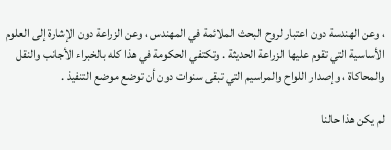، وعن الهندسة دون اعتبار لروح البحث الملائمة في المهندس ، وعن الزراعة دون الإشارة إلى العلوم الأساسية التي تقوم عليها الزراعة الحديثة . وتكتفي الحكومة في هذا كله بالخبراء الأجانب والنقل والمحاكاة ، وإصدار اللواح والمراسيم التي تبقى سنوات دون أن توضع موضع التنفيذ .

لم يكن هذا حالنا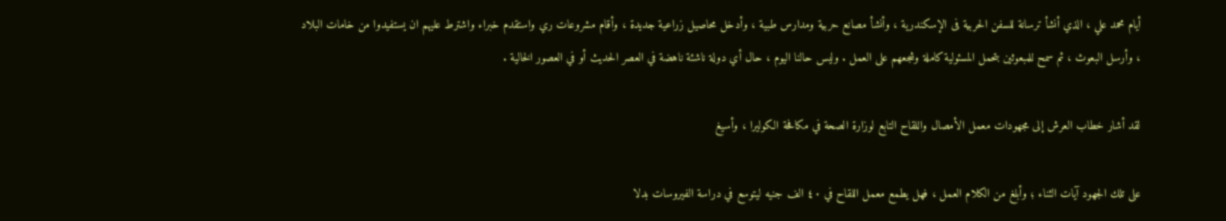أيام محمد علي ، الذي أنشأ ترسانة للسفن الحربية فى الإسكندرية ، وأنشأ مصانع حربية ومدارس طبية ، وأدخل محاصيل زراعية جديدة ، وأقام مشروعات ري واستقدم خبراء واشترط عليهم ان يستفيدوا من خامات البلاد ، وأرسل البعوث ، ثم سمح للمبعوثين بتحمل المسئولية كاملة وشجعهم على العمل . وليس حالنا اليوم ، حال أي دولة ناشئة ناهضة في العصر الحديث أو في العصور الخالية .

لقد أشار خطاب العرش إلى مجهودات معمل الأمصال واللقاح التابع لوزارة الصحة في مكافحة الكوليرا ، وأسيغ

على تلك الجهود آيات الثناء ؛ وأبلغ من الكلام العمل ، فهل يطمع معمل اللقاح في ٤٠ الف جنيه ليتوسع في دراسة الفيروسات بدلا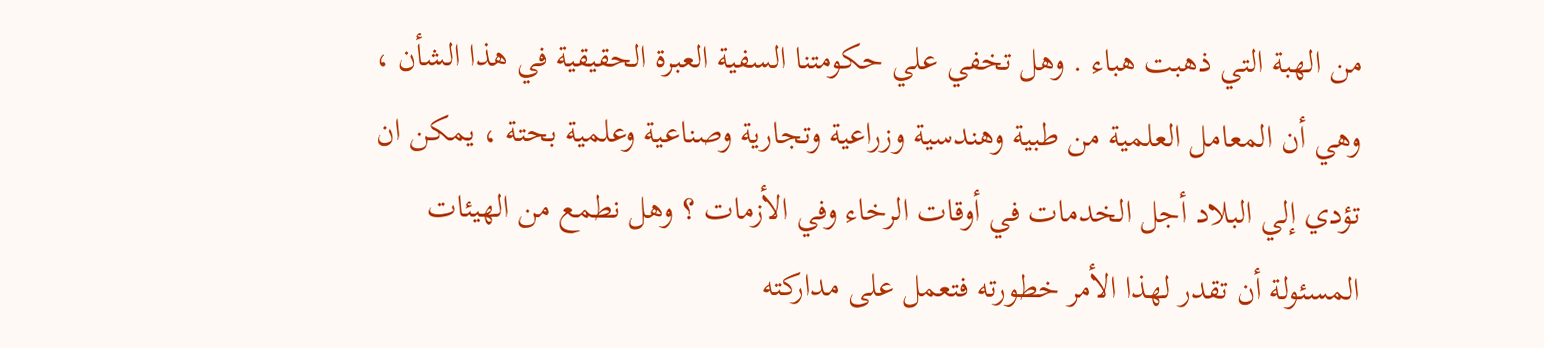من الهبة التي ذهبت هباء . وهل تخفي علي حكومتنا السفية العبرة الحقيقية في هذا الشأن ، وهي أن المعامل العلمية من طبية وهندسية وزراعية وتجارية وصناعية وعلمية بحتة ، يمكن ان تؤدي إلي البلاد أجل الخدمات في أوقات الرخاء وفي الأزمات ؟ وهل نطمع من الهيئات المسئولة أن تقدر لهذا الأمر خطورته فتعمل على مداركته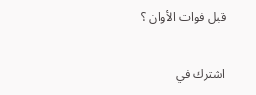قبل فوات الأوان ؟

اشترك في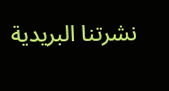نشرتنا البريدية